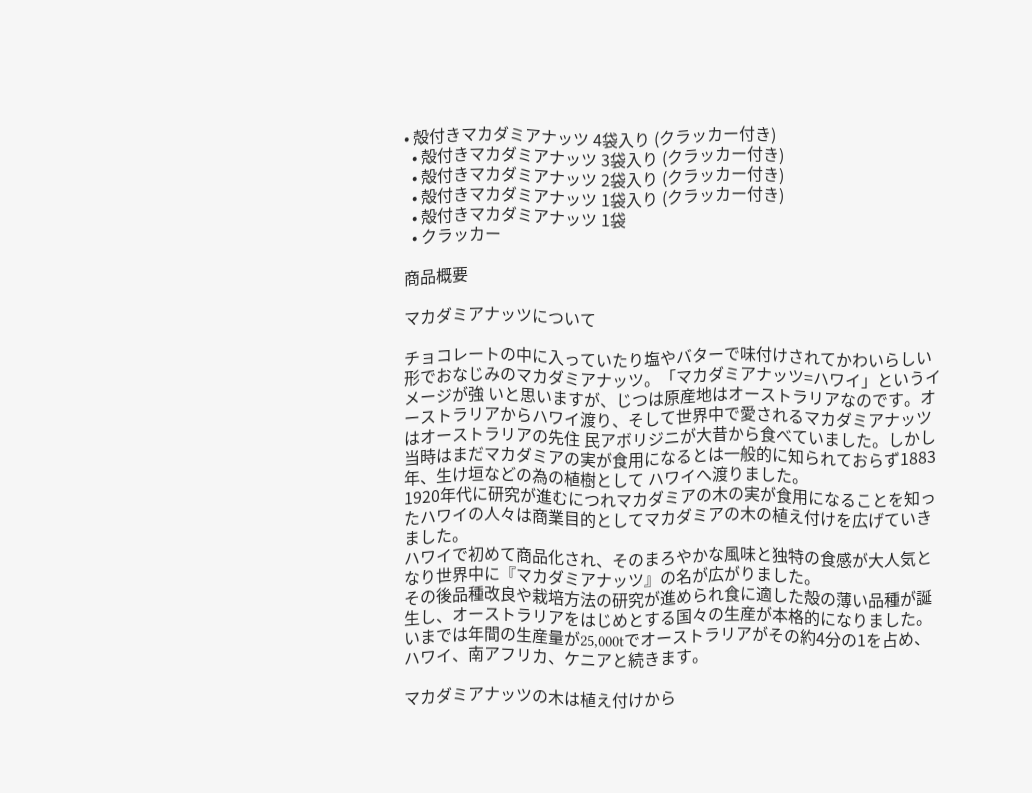• 殻付きマカダミアナッツ 4袋入り (クラッカー付き)
  • 殻付きマカダミアナッツ 3袋入り (クラッカー付き)
  • 殻付きマカダミアナッツ 2袋入り (クラッカー付き)
  • 殻付きマカダミアナッツ 1袋入り (クラッカー付き)
  • 殻付きマカダミアナッツ 1袋
  • クラッカー

商品概要

マカダミアナッツについて

チョコレートの中に入っていたり塩やバターで味付けされてかわいらしい形でおなじみのマカダミアナッツ。「マカダミアナッツ=ハワイ」というイメージが強 いと思いますが、じつは原産地はオーストラリアなのです。オーストラリアからハワイ渡り、そして世界中で愛されるマカダミアナッツはオーストラリアの先住 民アボリジニが大昔から食べていました。しかし当時はまだマカダミアの実が食用になるとは一般的に知られておらず1883年、生け垣などの為の植樹として ハワイへ渡りました。
1920年代に研究が進むにつれマカダミアの木の実が食用になることを知ったハワイの人々は商業目的としてマカダミアの木の植え付けを広げていきました。
ハワイで初めて商品化され、そのまろやかな風味と独特の食感が大人気となり世界中に『マカダミアナッツ』の名が広がりました。
その後品種改良や栽培方法の研究が進められ食に適した殻の薄い品種が誕生し、オーストラリアをはじめとする国々の生産が本格的になりました。
いまでは年間の生産量が25,000tでオーストラリアがその約4分の1を占め、ハワイ、南アフリカ、ケニアと続きます。

マカダミアナッツの木は植え付けから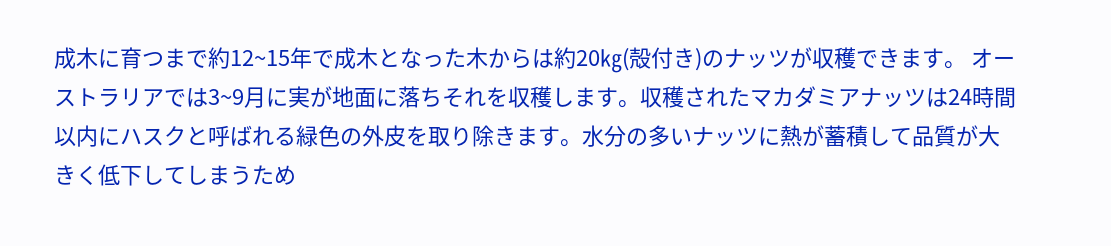成木に育つまで約12~15年で成木となった木からは約20㎏(殻付き)のナッツが収穫できます。 オーストラリアでは3~9月に実が地面に落ちそれを収穫します。収穫されたマカダミアナッツは24時間以内にハスクと呼ばれる緑色の外皮を取り除きます。水分の多いナッツに熱が蓄積して品質が大きく低下してしまうため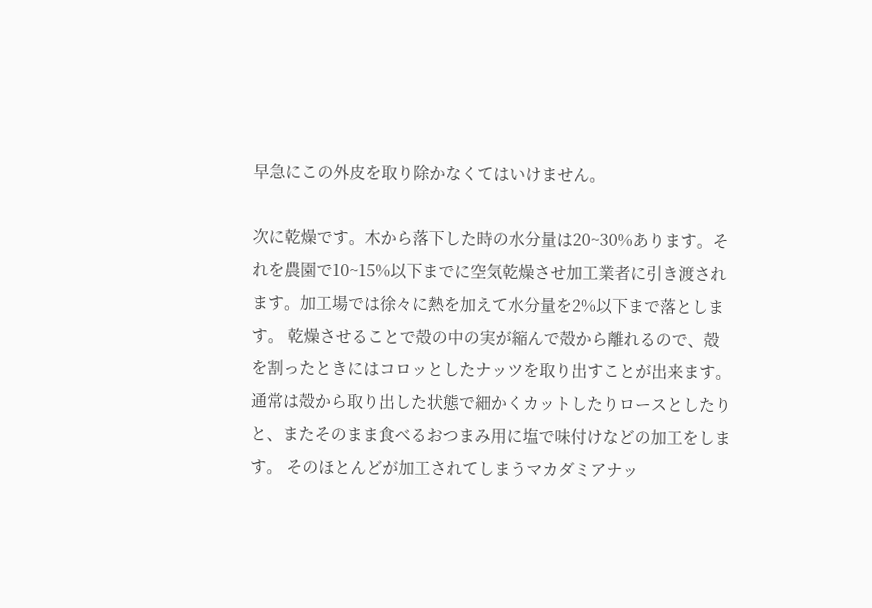早急にこの外皮を取り除かなくてはいけません。

次に乾燥です。木から落下した時の水分量は20~30%あります。それを農園で10~15%以下までに空気乾燥させ加工業者に引き渡されます。加工場では徐々に熱を加えて水分量を2%以下まで落とします。 乾燥させることで殻の中の実が縮んで殻から離れるので、殻を割ったときにはコロッとしたナッツを取り出すことが出来ます。
通常は殻から取り出した状態で細かくカットしたりロースとしたりと、またそのまま食べるおつまみ用に塩で味付けなどの加工をします。 そのほとんどが加工されてしまうマカダミアナッ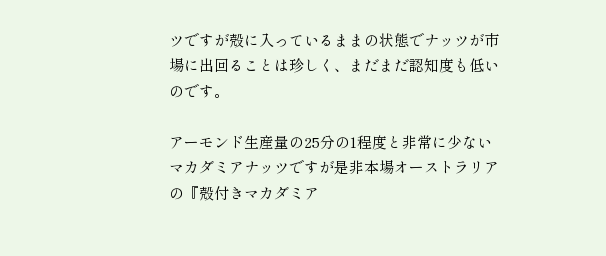ツですが殻に入っているままの状態でナッツが市場に出回ることは珍しく、まだまだ認知度も低いのです。

アーモンド生産量の25分の1程度と非常に少ないマカダミアナッツですが是非本場オーストラリアの『殻付きマカダミア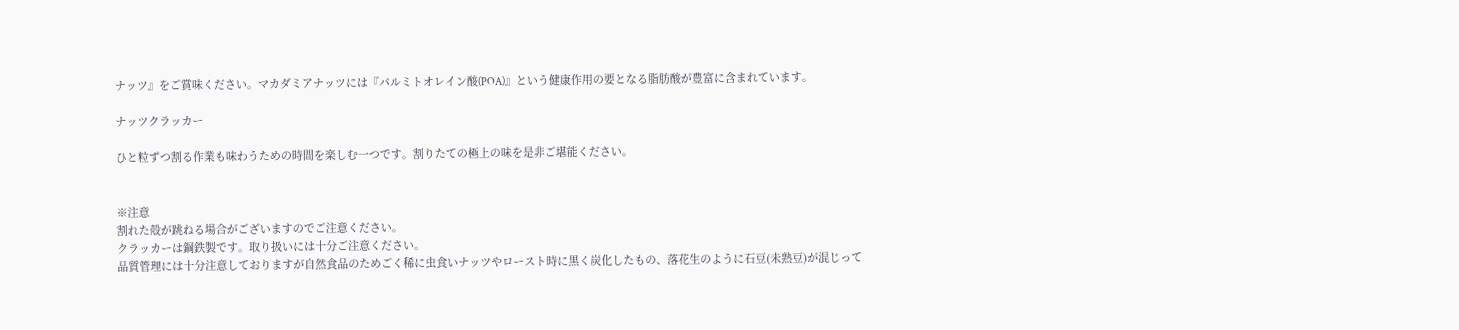ナッツ』をご賞味ください。マカダミアナッツには『パルミトオレイン酸(POA)』という健康作用の要となる脂肪酸が豊富に含まれています。

ナッツクラッカー

ひと粒ずつ割る作業も味わうための時間を楽しむ一つです。割りたての極上の味を是非ご堪能ください。


※注意
割れた殻が跳ねる場合がございますのでご注意ください。
クラッカーは鋼鉄製です。取り扱いには十分ご注意ください。
品質管理には十分注意しておりますが自然食品のためごく稀に虫食いナッツやロースト時に黒く炭化したもの、落花生のように石豆(未熟豆)が混じって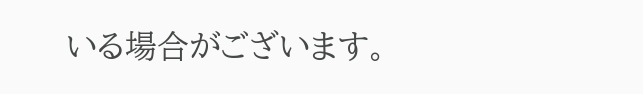いる場合がございます。